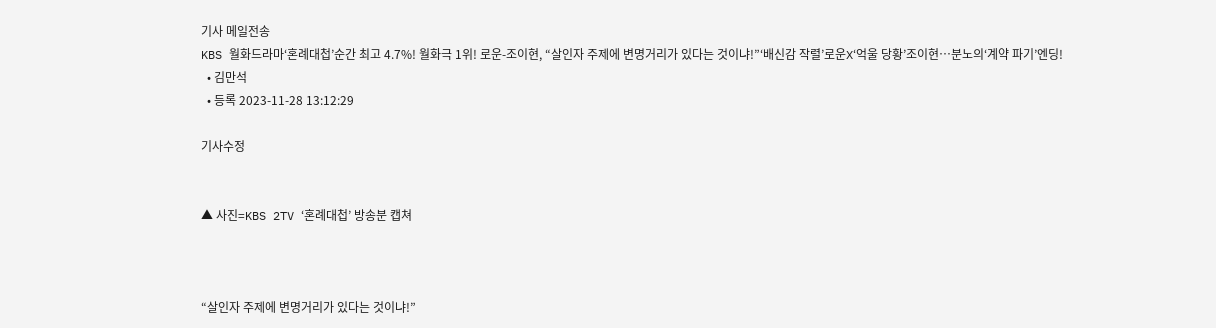기사 메일전송
KBS 월화드라마‘혼례대첩’순간 최고 4.7%! 월화극 1위! 로운-조이현, “살인자 주제에 변명거리가 있다는 것이냐!”‘배신감 작렬’로운X‘억울 당황’조이현…분노의‘계약 파기’엔딩!
  • 김만석
  • 등록 2023-11-28 13:12:29

기사수정


▲ 사진=KBS 2TV ‘혼례대첩’ 방송분 캡쳐



“살인자 주제에 변명거리가 있다는 것이냐!”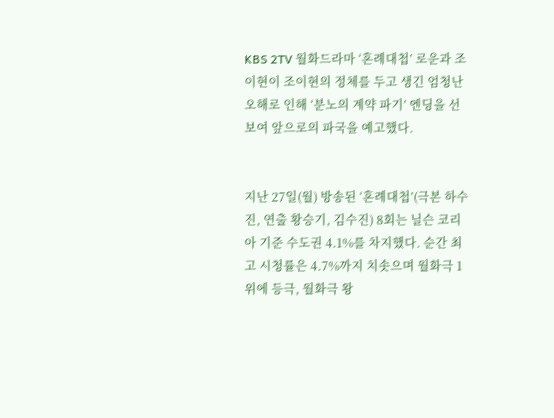KBS 2TV 월화드라마 ‘혼례대첩’ 로운과 조이현이 조이현의 정체를 두고 생긴 엄청난 오해로 인해 ‘분노의 계약 파기’ 엔딩을 선보여 앞으로의 파국을 예고했다.


지난 27일(월) 방송된 ‘혼례대첩’(극본 하수진, 연출 황승기, 김수진) 8회는 닐슨 코리아 기준 수도권 4.1%를 차지했다. 순간 최고 시청률은 4.7%까지 치솟으며 월화극 1위에 등극, 월화극 왕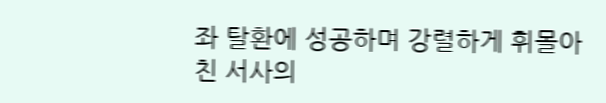좌 탈환에 성공하며 강렬하게 휘몰아친 서사의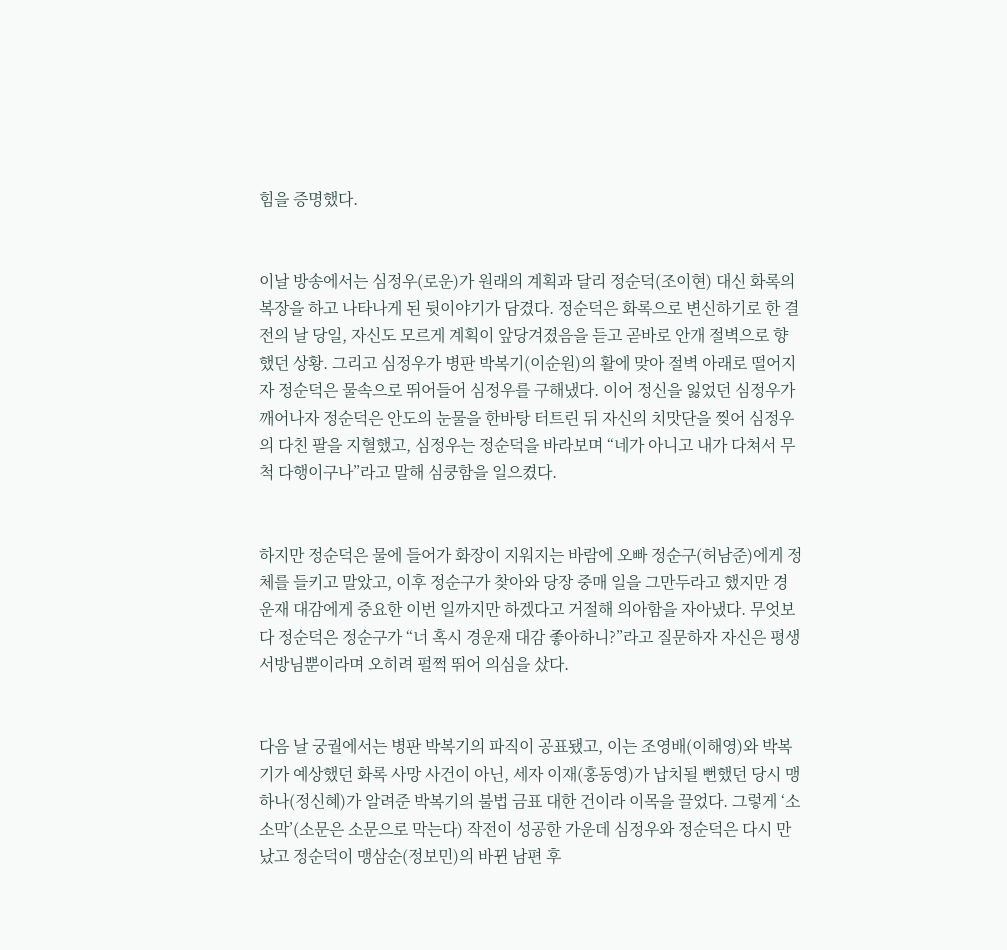힘을 증명했다.


이날 방송에서는 심정우(로운)가 원래의 계획과 달리 정순덕(조이현) 대신 화록의 복장을 하고 나타나게 된 뒷이야기가 담겼다. 정순덕은 화록으로 변신하기로 한 결전의 날 당일, 자신도 모르게 계획이 앞당겨졌음을 듣고 곧바로 안개 절벽으로 향했던 상황. 그리고 심정우가 병판 박복기(이순원)의 활에 맞아 절벽 아래로 떨어지자 정순덕은 물속으로 뛰어들어 심정우를 구해냈다. 이어 정신을 잃었던 심정우가 깨어나자 정순덕은 안도의 눈물을 한바탕 터트린 뒤 자신의 치맛단을 찢어 심정우의 다친 팔을 지혈했고, 심정우는 정순덕을 바라보며 “네가 아니고 내가 다쳐서 무척 다행이구나”라고 말해 심쿵함을 일으켰다.


하지만 정순덕은 물에 들어가 화장이 지워지는 바람에 오빠 정순구(허남준)에게 정체를 들키고 말았고, 이후 정순구가 찾아와 당장 중매 일을 그만두라고 했지만 경운재 대감에게 중요한 이번 일까지만 하겠다고 거절해 의아함을 자아냈다. 무엇보다 정순덕은 정순구가 “너 혹시 경운재 대감 좋아하니?”라고 질문하자 자신은 평생 서방님뿐이라며 오히려 펄쩍 뛰어 의심을 샀다.


다음 날 궁궐에서는 병판 박복기의 파직이 공표됐고, 이는 조영배(이해영)와 박복기가 예상했던 화록 사망 사건이 아닌, 세자 이재(홍동영)가 납치될 뻔했던 당시 맹하나(정신혜)가 알려준 박복기의 불법 금표 대한 건이라 이목을 끌었다. 그렇게 ‘소소막’(소문은 소문으로 막는다) 작전이 성공한 가운데 심정우와 정순덕은 다시 만났고 정순덕이 맹삼순(정보민)의 바뀐 남편 후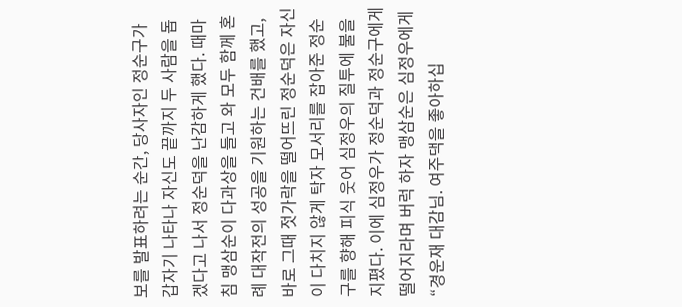보를 발표하려는 순간, 당사자인 정순구가 갑자기 나타나 자신도 끝까지 두 사람을 돕겠다고 나서 정순덕을 난감하게 했다. 때마침 맹삼순이 다과상을 들고 와 모두 함께 혼례 대작전의 성공을 기원하는 건배를 했고, 바로 그때 젓가락을 떨어뜨린 정순덕은 자신이 다치지 않게 탁자 모서리를 잡아준 정순구를 향해 피식 웃어 심정우의 질투에 불을 지폈다. 이에 심정우가 정순덕과 정순구에게 떨어지라며 버럭 하자 맹삼순은 심정우에게 “경운재 대감님. 여주댁을 좋아하십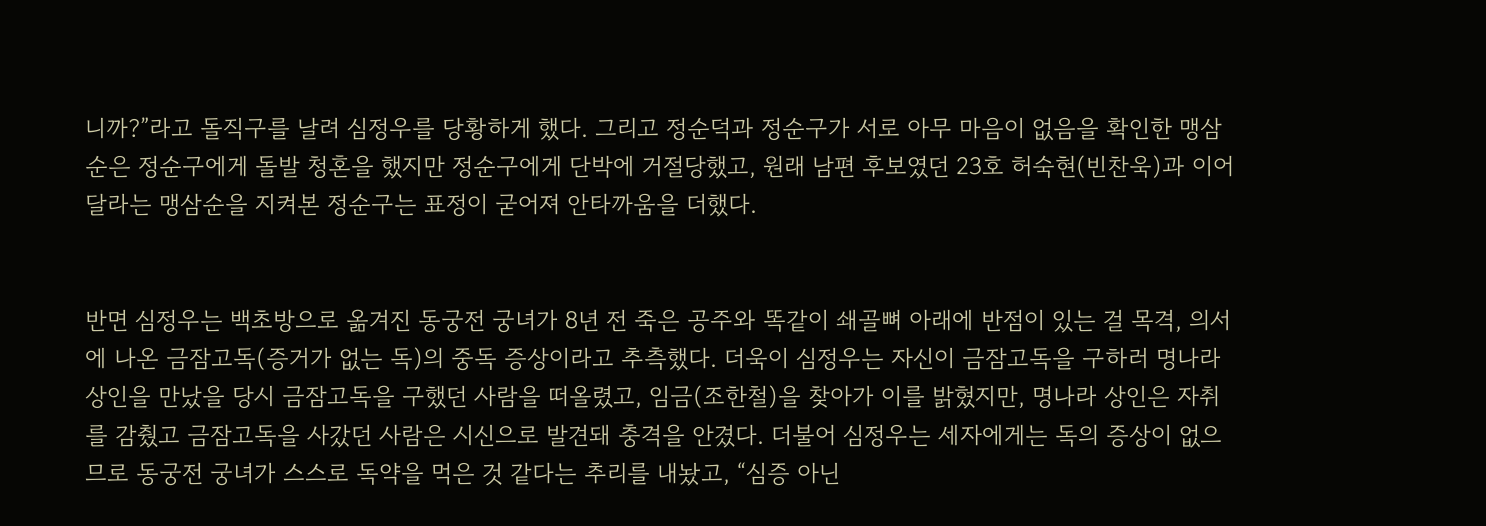니까?”라고 돌직구를 날려 심정우를 당황하게 했다. 그리고 정순덕과 정순구가 서로 아무 마음이 없음을 확인한 맹삼순은 정순구에게 돌발 청혼을 했지만 정순구에게 단박에 거절당했고, 원래 남편 후보였던 23호 허숙현(빈찬욱)과 이어달라는 맹삼순을 지켜본 정순구는 표정이 굳어져 안타까움을 더했다.


반면 심정우는 백초방으로 옮겨진 동궁전 궁녀가 8년 전 죽은 공주와 똑같이 쇄골뼈 아래에 반점이 있는 걸 목격, 의서에 나온 금잠고독(증거가 없는 독)의 중독 증상이라고 추측했다. 더욱이 심정우는 자신이 금잠고독을 구하러 명나라 상인을 만났을 당시 금잠고독을 구했던 사람을 떠올렸고, 임금(조한철)을 찾아가 이를 밝혔지만, 명나라 상인은 자취를 감췄고 금잠고독을 사갔던 사람은 시신으로 발견돼 충격을 안겼다. 더불어 심정우는 세자에게는 독의 증상이 없으므로 동궁전 궁녀가 스스로 독약을 먹은 것 같다는 추리를 내놨고, “심증 아닌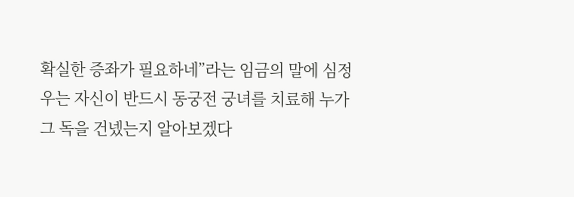확실한 증좌가 필요하네”라는 임금의 말에 심정우는 자신이 반드시 동궁전 궁녀를 치료해 누가 그 독을 건넸는지 알아보겠다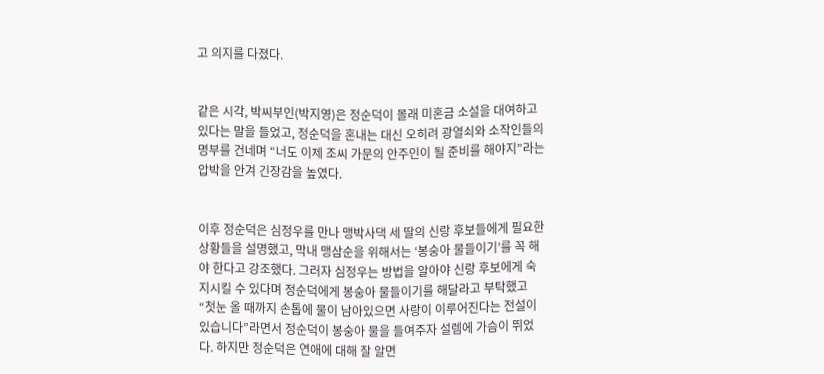고 의지를 다졌다.


같은 시각, 박씨부인(박지영)은 정순덕이 몰래 미혼금 소설을 대여하고 있다는 말을 들었고, 정순덕을 혼내는 대신 오히려 광열쇠와 소작인들의 명부를 건네며 “너도 이제 조씨 가문의 안주인이 될 준비를 해야지”라는 압박을 안겨 긴장감을 높였다.


이후 정순덕은 심정우를 만나 맹박사댁 세 딸의 신랑 후보들에게 필요한 상황들을 설명했고, 막내 맹삼순을 위해서는 ‘봉숭아 물들이기’를 꼭 해야 한다고 강조했다. 그러자 심정우는 방법을 알아야 신랑 후보에게 숙지시킬 수 있다며 정순덕에게 봉숭아 물들이기를 해달라고 부탁했고 “첫눈 올 때까지 손톱에 물이 남아있으면 사랑이 이루어진다는 전설이 있습니다”라면서 정순덕이 봉숭아 물을 들여주자 설렘에 가슴이 뛰었다. 하지만 정순덕은 연애에 대해 잘 알면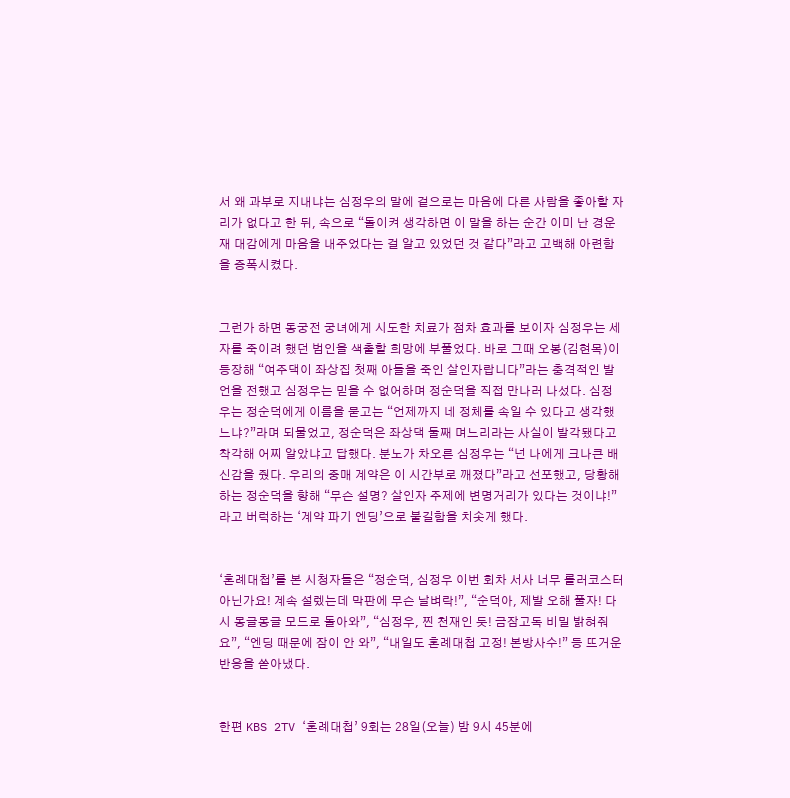서 왜 과부로 지내냐는 심정우의 말에 겉으로는 마음에 다른 사람을 좋아할 자리가 없다고 한 뒤, 속으로 “돌이켜 생각하면 이 말을 하는 순간 이미 난 경운재 대감에게 마음을 내주었다는 걸 알고 있었던 것 같다”라고 고백해 아련함을 증폭시켰다.


그런가 하면 동궁전 궁녀에게 시도한 치료가 점차 효과를 보이자 심정우는 세자를 죽이려 했던 범인을 색출할 희망에 부풀었다. 바로 그때 오봉(김현목)이 등장해 “여주댁이 좌상집 첫째 아들을 죽인 살인자랍니다”라는 충격적인 발언을 전했고 심정우는 믿을 수 없어하며 정순덕을 직접 만나러 나섰다. 심정우는 정순덕에게 이름을 묻고는 “언제까지 네 정체를 속일 수 있다고 생각했느냐?”라며 되물었고, 정순덕은 좌상댁 둘째 며느리라는 사실이 발각됐다고 착각해 어찌 알았냐고 답했다. 분노가 차오른 심정우는 “넌 나에게 크나큰 배신감을 줬다. 우리의 중매 계약은 이 시간부로 깨졌다”라고 선포했고, 당황해하는 정순덕을 향해 “무슨 설명? 살인자 주제에 변명거리가 있다는 것이냐!”라고 버럭하는 ‘계약 파기 엔딩’으로 불길함을 치솟게 했다.


‘혼례대첩’를 본 시청자들은 “정순덕, 심정우 이번 회차 서사 너무 롤러코스터 아닌가요! 계속 설렜는데 막판에 무슨 날벼락!”, “순덕아, 제발 오해 풀자! 다시 몽글몽글 모드로 돌아와”, “심정우, 찐 천재인 듯! 금잠고독 비밀 밝혀줘요”, “엔딩 때문에 잠이 안 와”, “내일도 혼례대첩 고정! 본방사수!” 등 뜨거운 반응을 쏟아냈다.


한편 KBS 2TV ‘혼례대첩’ 9회는 28일(오늘) 밤 9시 45분에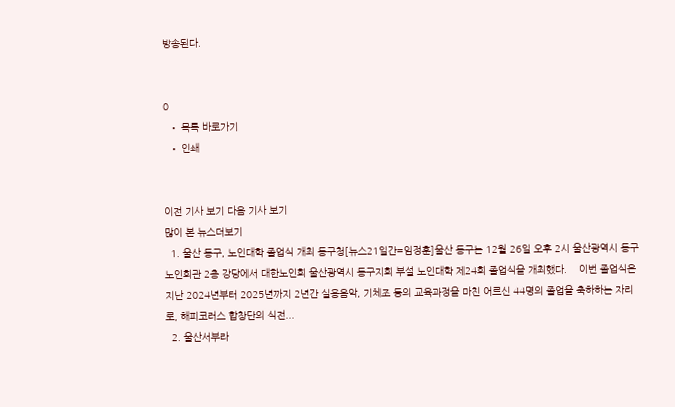방송된다.


0
  • 목록 바로가기
  • 인쇄


이전 기사 보기 다음 기사 보기
많이 본 뉴스더보기
  1. 울산 동구, 노인대학 졸업식 개최 동구청[뉴스21일간=임정훈]울산 동구는 12월 26일 오후 2시 울산광역시 동구 노인회관 2층 강당에서 대한노인회 울산광역시 동구지회 부설 노인대학 제24회 졸업식을 개최했다.    이번 졸업식은 지난 2024년부터 2025년까지 2년간 실용음악, 기체조 등의 교육과정을 마친 어르신 44명의 졸업을 축하하는 자리로, 해피코러스 합창단의 식전...
  2. 울산서부라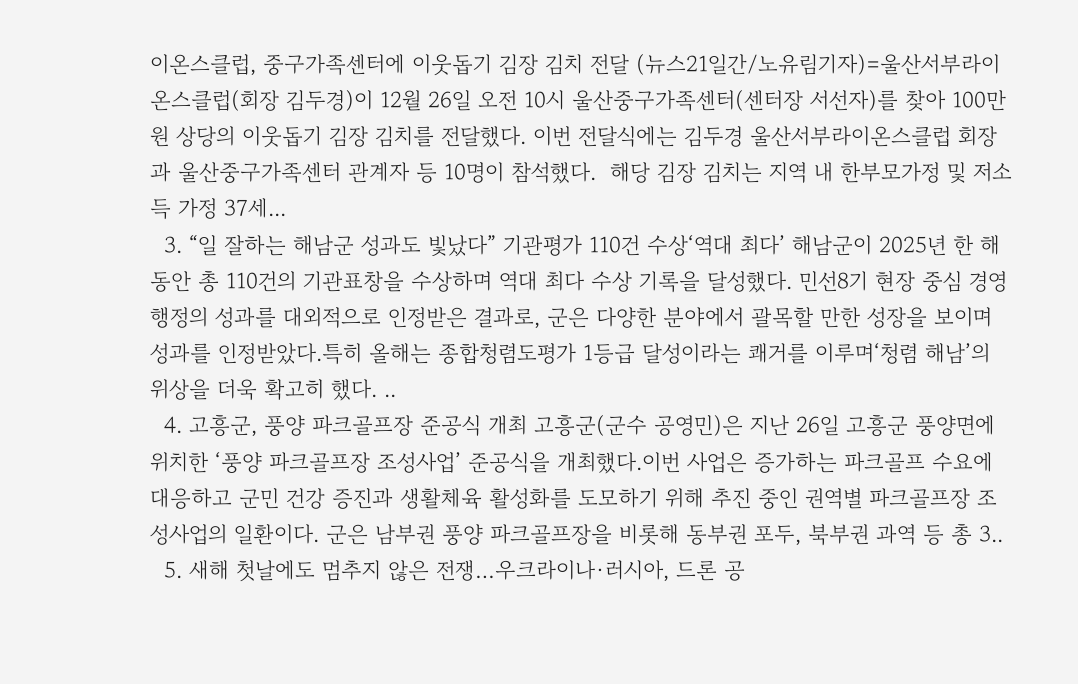이온스클럽, 중구가족센터에 이웃돕기 김장 김치 전달 (뉴스21일간/노유림기자)=울산서부라이온스클럽(회장 김두경)이 12월 26일 오전 10시 울산중구가족센터(센터장 서선자)를 찾아 100만 원 상당의 이웃돕기 김장 김치를 전달했다. 이번 전달식에는 김두경 울산서부라이온스클럽 회장과 울산중구가족센터 관계자 등 10명이 참석했다.  해당 김장 김치는 지역 내 한부모가정 및 저소득 가정 37세...
  3. “일 잘하는 해남군 성과도 빛났다” 기관평가 110건 수상‘역대 최다’ 해남군이 2025년 한 해 동안 총 110건의 기관표창을 수상하며 역대 최다 수상 기록을 달성했다. 민선8기 현장 중심 경영행정의 성과를 대외적으로 인정받은 결과로, 군은 다양한 분야에서 괄목할 만한 성장을 보이며 성과를 인정받았다.특히 올해는 종합청렴도평가 1등급 달성이라는 쾌거를 이루며‘청렴 해남’의 위상을 더욱 확고히 했다. ..
  4. 고흥군, 풍양 파크골프장 준공식 개최 고흥군(군수 공영민)은 지난 26일 고흥군 풍양면에 위치한 ‘풍양 파크골프장 조성사업’ 준공식을 개최했다.이번 사업은 증가하는 파크골프 수요에 대응하고 군민 건강 증진과 생활체육 활성화를 도모하기 위해 추진 중인 권역별 파크골프장 조성사업의 일환이다. 군은 남부권 풍양 파크골프장을 비롯해 동부권 포두, 북부권 과역 등 총 3..
  5. 새해 첫날에도 멈추지 않은 전쟁…우크라이나·러시아, 드론 공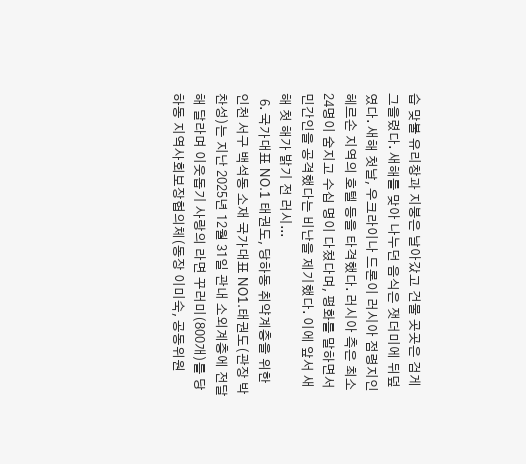습 맞불 유리창과 지붕은 날아갔고 건물 곳곳은 검게 그을렸다. 새해를 맞아 나누던 음식은 잿더미에 뒤덮였다. 새해 첫날, 우크라이나 드론이 러시아 점령지인 헤르손 지역의 호텔 등을 타격했다. 러시아 측은 최소 24명이 숨지고 수십 명이 다쳤다며, 평화를 말하면서 민간인을 공격했다는 비난을 제기했다. 이에 앞서 새해 첫 해가 밝기 전 러시...
  6. 국가대표 NO.1 태권도, 당하동 취약계층을 위한 인천 서구 백석동 소재 국가대표 NO1.태권도(관장 박찬성)는 지난 2025년 12월 31일 관내 소외계층에 전달해 달라며 이웃돕기 사랑의 라면 꾸러미(800개)를 당하동 지역사회보장협의체(동장 이미숙, 공동위원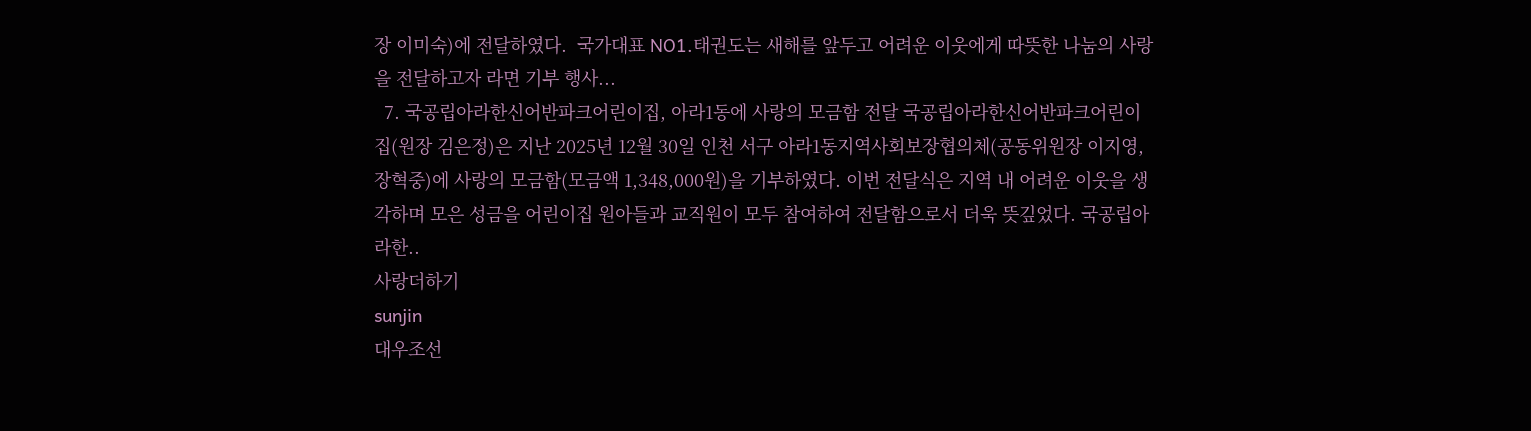장 이미숙)에 전달하였다.  국가대표 NO1.태권도는 새해를 앞두고 어려운 이웃에게 따뜻한 나눔의 사랑을 전달하고자 라면 기부 행사...
  7. 국공립아라한신어반파크어린이집, 아라1동에 사랑의 모금함 전달 국공립아라한신어반파크어린이집(원장 김은정)은 지난 2025년 12월 30일 인천 서구 아라1동지역사회보장협의체(공동위원장 이지영,장혁중)에 사랑의 모금함(모금액 1,348,000원)을 기부하였다. 이번 전달식은 지역 내 어려운 이웃을 생각하며 모은 성금을 어린이집 원아들과 교직원이 모두 참여하여 전달함으로서 더욱 뜻깊었다. 국공립아라한..
사랑더하기
sunjin
대우조선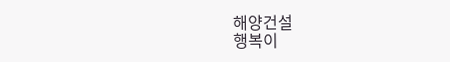해양건설
행복이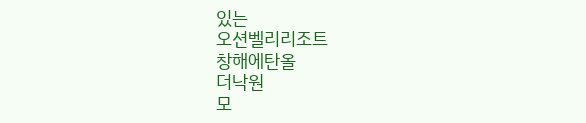있는
오션벨리리조트
창해에탄올
더낙원
모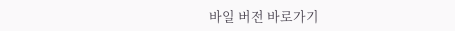바일 버전 바로가기